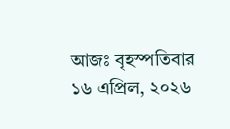আজঃ বৃহস্পতিবার ১৬ এপ্রিল, ২০২৬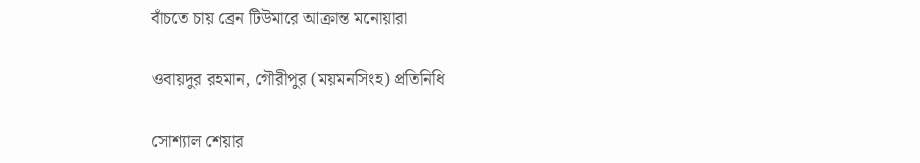বাঁচতে চায় ব্রেন টিউমারে আক্রান্ত মনোয়ারা

ওবায়দুর রহমান, গৌরীপুর (ময়মনসিংহ) প্রতিনিধি

সোশ্যাল শেয়ার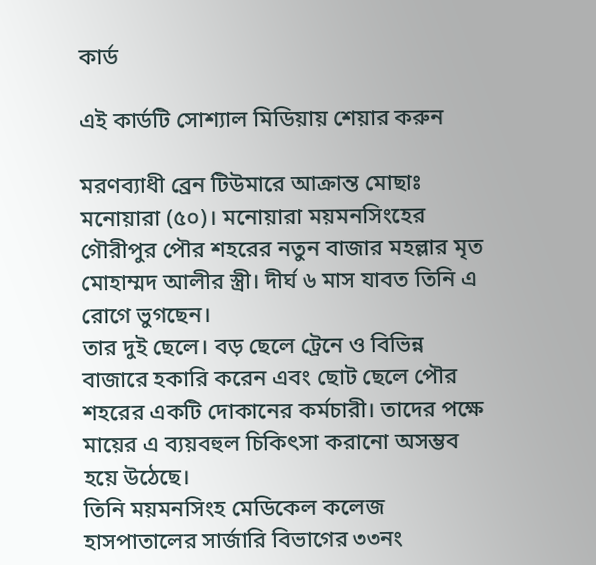কার্ড

এই কার্ডটি সোশ্যাল মিডিয়ায় শেয়ার করুন

মরণব্যাধী ব্রেন টিউমারে আক্রান্ত মোছাঃ মনোয়ারা (৫০)। মনোয়ারা ময়মনসিংহের গৌরীপুর পৌর শহরের নতুন বাজার মহল্লার মৃত মোহাম্মদ আলীর স্ত্রী। দীর্ঘ ৬ মাস যাবত তিনি এ রোগে ভুগছেন।
তার দুই ছেলে। বড় ছেলে ট্রেনে ও বিভিন্ন বাজারে হকারি করেন এবং ছোট ছেলে পৌর শহরের একটি দোকানের কর্মচারী। তাদের পক্ষে মায়ের এ ব্যয়বহুল চিকিৎসা করানো অসম্ভব হয়ে উঠেছে।
তিনি ময়মনসিংহ মেডিকেল কলেজ হাসপাতালের সার্জারি বিভাগের ৩৩নং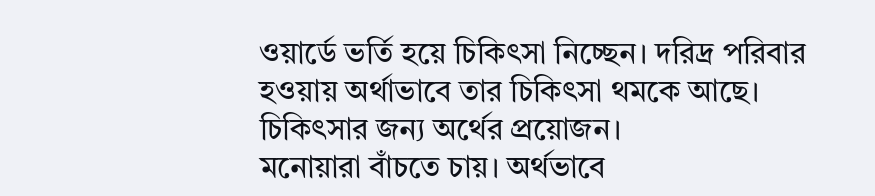ওয়ার্ডে ভর্তি হয়ে চিকিৎসা নিচ্ছেন। দরিদ্র পরিবার হওয়ায় অর্থাভাবে তার চিকিৎসা থমকে আছে। চিকিৎসার জন্য অর্থের প্রয়োজন।
মনোয়ারা বাঁচতে চায়। অর্থভাবে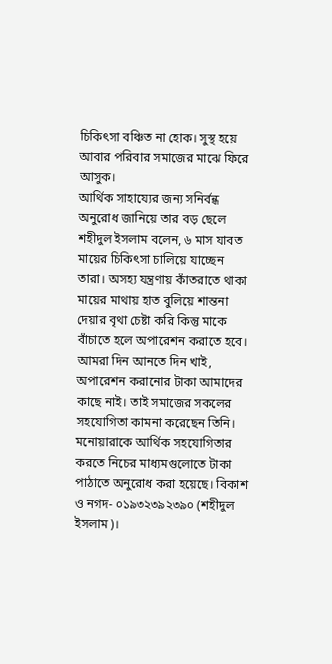চিকিৎসা বঞ্চিত না হোক। সুস্থ হয়ে আবার পরিবার সমাজের মাঝে ফিরে আসুক।
আর্থিক সাহায্যের জন্য সনির্বন্ধ অনুরোধ জানিয়ে তার বড় ছেলে শহীদুল ইসলাম বলেন, ৬ মাস যাবত মায়ের চিকিৎসা চালিয়ে যাচ্ছেন তারা। অসহ্য যন্ত্রণায় কাঁতরাতে থাকা মায়ের মাথায় হাত বুলিয়ে শান্তনা দেয়ার বৃথা চেষ্টা করি কিন্তু মাকে বাঁচাতে হলে অপারেশন করাতে হবে। আমরা দিন আনতে দিন খাই, অপারেশন করানোর টাকা আমাদের কাছে নাই। তাই সমাজের সকলের সহযোগিতা কামনা করেছেন তিনি।
মনোয়ারাকে আর্থিক সহযোগিতার করতে নিচের মাধ্যমগুলোতে টাকা পাঠাতে অনুরোধ করা হয়েছে। বিকাশ ও নগদ- ০১৯৩২৩৯২৩৯০ (শহীদুল ইসলাম)।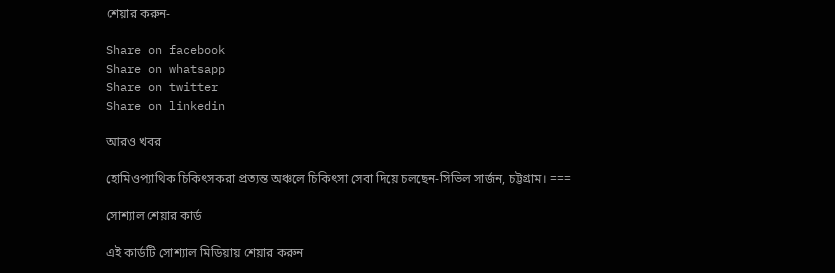শেয়ার করুন-

Share on facebook
Share on whatsapp
Share on twitter
Share on linkedin

আরও খবর

হোমিওপ্যাথিক চিকিৎসকরা প্রত্যন্ত অঞ্চলে চিকিৎসা সেবা দিয়ে চলছেন-সিভিল সার্জন, চট্টগ্রাম। ===

সোশ্যাল শেয়ার কার্ড

এই কার্ডটি সোশ্যাল মিডিয়ায় শেয়ার করুন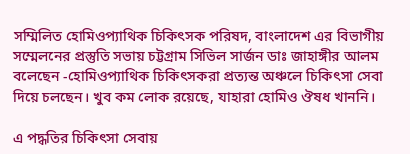সম্মিলিত হোমিওপ্যাথিক চিকিৎসক পরিষদ, বাংলাদেশ এর বিভাগীয় সম্মেলনের প্রস্তুতি সভায় চট্টগ্রাম সিভিল সার্জন ডাঃ জাহাঙ্গীর আলম বলেছেন -হোমিওপ্যাথিক চিকিৎসকরা প্রত্যন্ত অঞ্চলে চিকিৎসা সেবা দিয়ে চলছেন। খুব কম লোক রয়েছে, যাহারা হোমিও ঔষধ খাননি।

এ পদ্ধতির চিকিৎসা সেবায়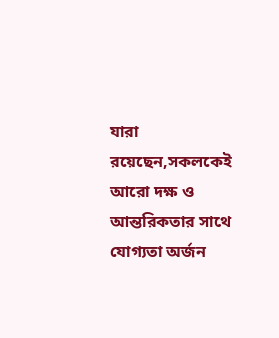যারা রয়েছেন,সকলকেই আরো দক্ষ ও আন্তরিকতার সাথে যোগ্যতা অর্জন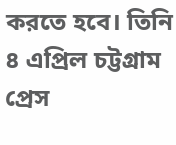করতে হবে। তিনি ৪ এপ্রিল চট্টগ্রাম প্রেস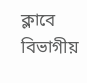ক্লাবে বিভাগীয়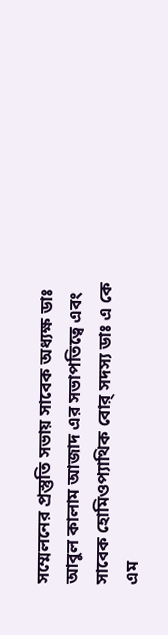সম্মেলনের প্রস্তুতি সভায় সাবেক অধ্যক্ষ ডাঃ আবুল কালাম আজাদ এর সভাপতিত্বে এবং সাবেক হোমিওপ্যাথিক বোর্ সদস্য ডাঃ এ কে এম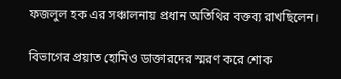ফজলুল হক এর সঞ্চালনায় প্রধান অতিথির বক্তব্য রাখছিলেন।

বিভাগের প্রয়াত হোমিও ডাক্তারদের স্মরণ করে শোক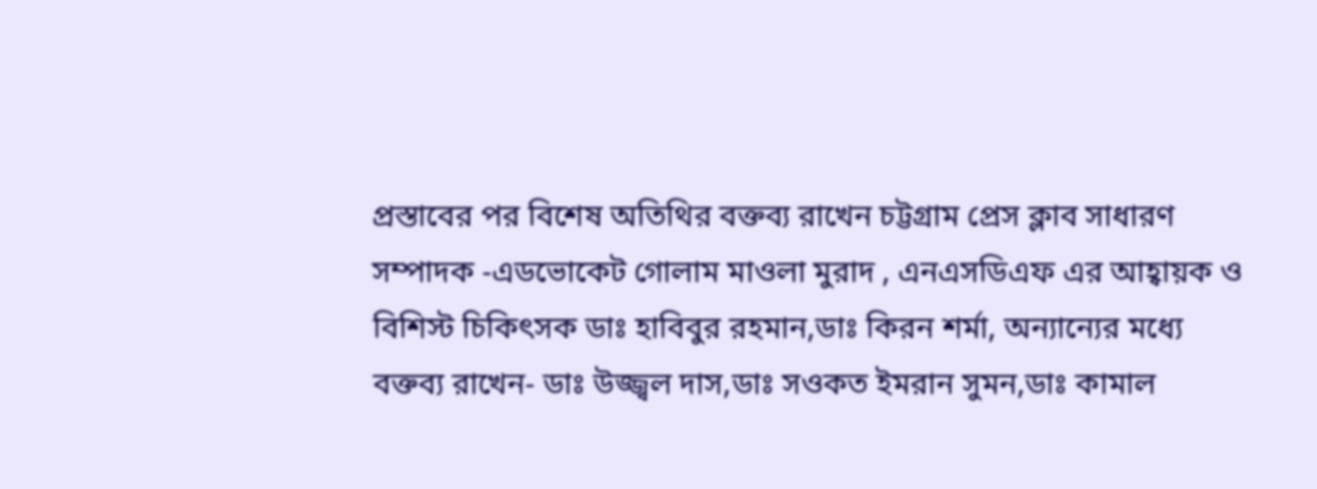প্রস্তাবের পর বিশেষ অতিথির বক্তব্য রাখেন চট্টগ্রাম প্রেস ক্লাব সাধারণ সম্পাদক -এডভোকেট গোলাম মাওলা মুরাদ , এনএসডিএফ এর আহ্বায়ক ও বিশিস্ট চিকিৎসক ডাঃ হাবিবুর রহমান,ডাঃ কিরন শর্মা, অন্যান্যের মধ্যে বক্তব্য রাখেন- ডাঃ উজ্জ্বল দাস,ডাঃ সওকত ইমরান সুমন,ডাঃ কামাল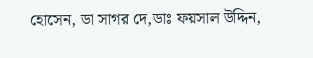হোসেন, ডা সাগর দে,ডাঃ ফয়সাল উদ্দিন,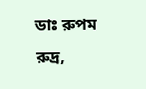ডাঃ রুপম রুদ্র,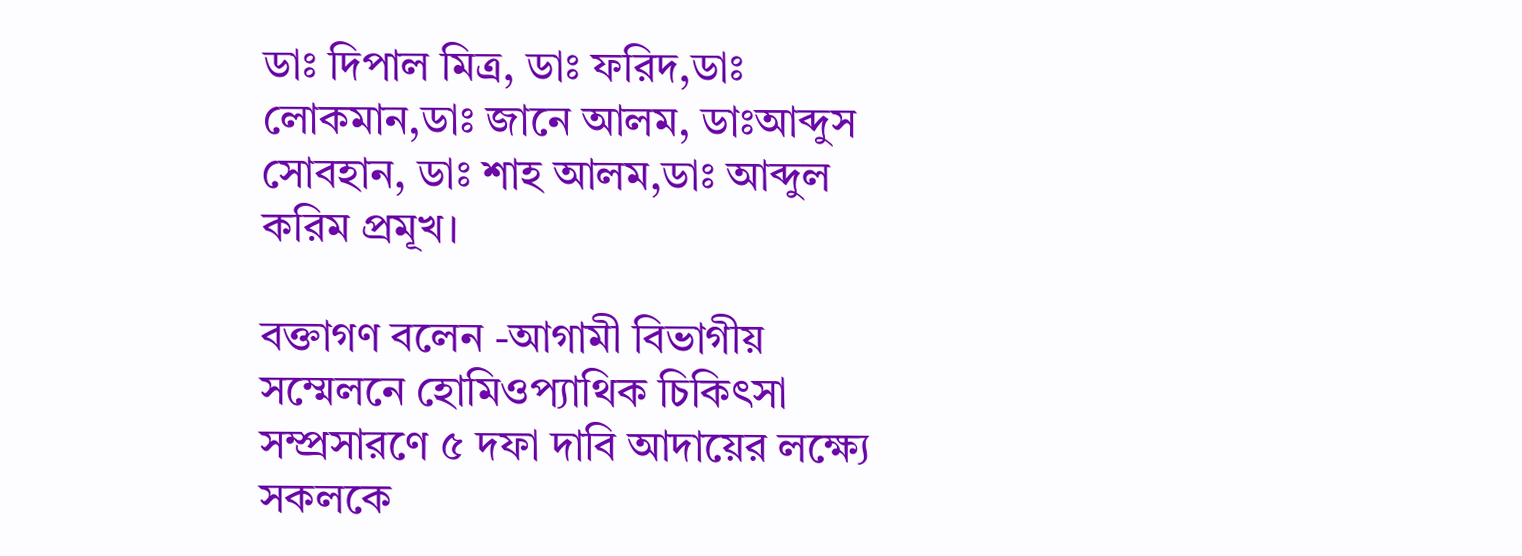ডাঃ দিপাল মিত্র, ডাঃ ফরিদ,ডাঃ লোকমান,ডাঃ জানে আলম, ডাঃআব্দুস সোবহান, ডাঃ শাহ আলম,ডাঃ আব্দুল করিম প্রমূখ।

বক্তাগণ বলেন -আগামী বিভাগীয় সম্মেলনে হোমিওপ্যাথিক চিকিৎসা সম্প্রসারণে ৫ দফা দাবি আদায়ের লক্ষ্যে সকলকে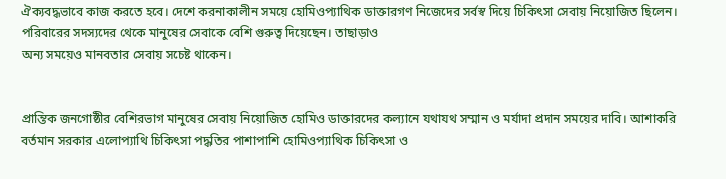ঐক্যবদ্ধভাবে কাজ করতে হবে। দেশে করনাকালীন সময়ে হোমিওপ্যাথিক ডাক্তারগণ নিজেদের সর্বস্ব দিয়ে চিকিৎসা সেবায় নিয়োজিত ছিলেন। পরিবারের সদস্যদের থেকে মানুষের সেবাকে বেশি গুরুত্ব দিয়েছেন। তাছাড়াও
অন্য সময়েও মানবতার সেবায় সচেষ্ট থাকেন।


প্রান্তিক জনগোষ্ঠীর বেশিরভাগ মানুষের সেবায় নিয়োজিত হোমিও ডাক্তারদের কল্যানে যথাযথ সম্মান ও মর্যাদা প্রদান সময়ের দাবি। আশাকরি বর্তমান সরকার এলোপ্যাথি চিকিৎসা পদ্ধতির পাশাপাশি হোমিওপ্যাথিক চিকিৎসা ও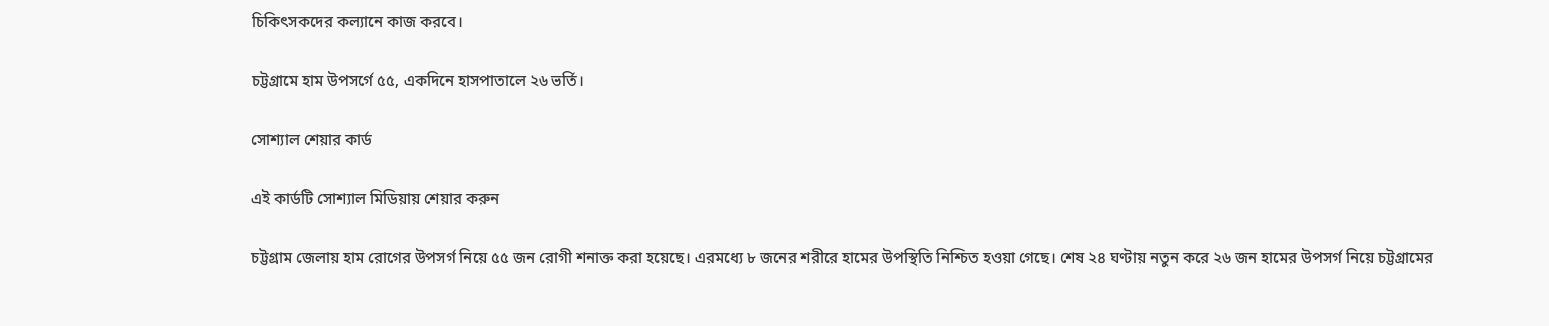চিকিৎসকদের কল্যানে কাজ করবে।

চট্টগ্রামে হাম উপসর্গে ৫৫, একদিনে হাসপাতালে ২৬ ভর্তি।

সোশ্যাল শেয়ার কার্ড

এই কার্ডটি সোশ্যাল মিডিয়ায় শেয়ার করুন

চট্টগ্রাম জেলায় হাম রোগের উপসর্গ নিয়ে ৫৫ জন রোগী শনাক্ত করা হয়েছে। এরমধ্যে ৮ জনের শরীরে হামের উপস্থিতি নিশ্চিত হওয়া গেছে। শেষ ২৪ ঘণ্টায় নতুন করে ২৬ জন হামের উপসর্গ নিয়ে চট্টগ্রামের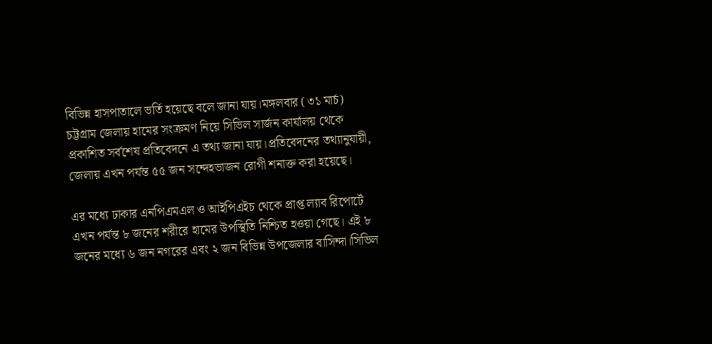বিভিন্ন হাসপাতালে ভর্তি হয়েছে বলে জানা যায়।মঙ্গলবার (৩১ মার্চ) চট্টগ্রাম জেলায় হামের সংক্রমণ নিয়ে সিভিল সার্জন কার্যালয় থেকে প্রকাশিত সর্বশেষ প্রতিবেদনে এ তথ্য জানা যায়।প্রতিবেদনের তথ্যানুযায়ী, জেলায় এখন পর্যন্ত ৫৫ জন সন্দেহভাজন রোগী শনাক্ত করা হয়েছে।

এর মধ্যে ঢাকার এনপিএমএল ও আইপিএইচ থেকে প্রাপ্ত ল্যাব রিপোর্টে এখন পর্যন্ত ৮ জনের শরীরে হামের উপস্থিতি নিশ্চিত হওয়া গেছে। এই ৮ জনের মধ্যে ৬ জন নগরের এবং ২ জন বিভিন্ন উপজেলার বাসিন্দা।সিভিল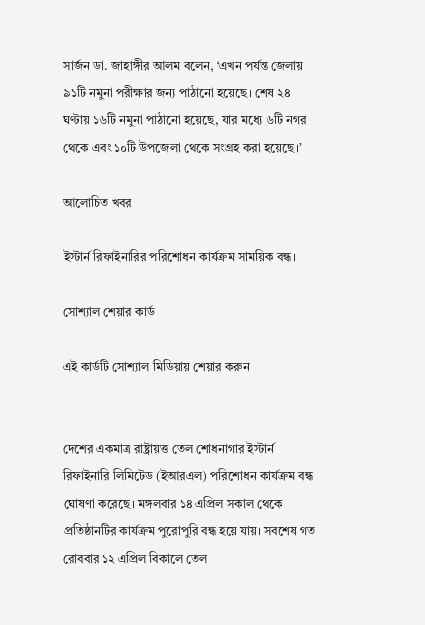সার্জন ডা. জাহাঙ্গীর আলম বলেন, ‘এখন পর্যন্ত জেলায় ৯১টি নমুনা পরীক্ষার জন্য পাঠানো হয়েছে। শেষ ২৪ ঘণ্টায় ১৬টি নমুনা পাঠানো হয়েছে, যার মধ্যে ৬টি নগর থেকে এবং ১০টি উপজেলা থেকে সংগ্রহ করা হয়েছে।’

আলোচিত খবর

ইস্টার্ন রিফাইনারির পরিশোধন কার্যক্রম সাময়িক বন্ধ।

সোশ্যাল শেয়ার কার্ড

এই কার্ডটি সোশ্যাল মিডিয়ায় শেয়ার করুন


দেশের একমাত্র রাষ্ট্রায়ত্ত তেল শোধনাগার ইস্টার্ন রিফাইনারি লিমিটেড (ইআরএল) পরিশোধন কার্যক্রম বন্ধ ঘোষণা করেছে। মঙ্গলবার ১৪ এপ্রিল সকাল থেকে প্রতিষ্ঠানটির কার্যক্রম পুরোপুরি বন্ধ হয়ে যায়। সবশেষ গত রোববার ১২ এপ্রিল বিকালে তেল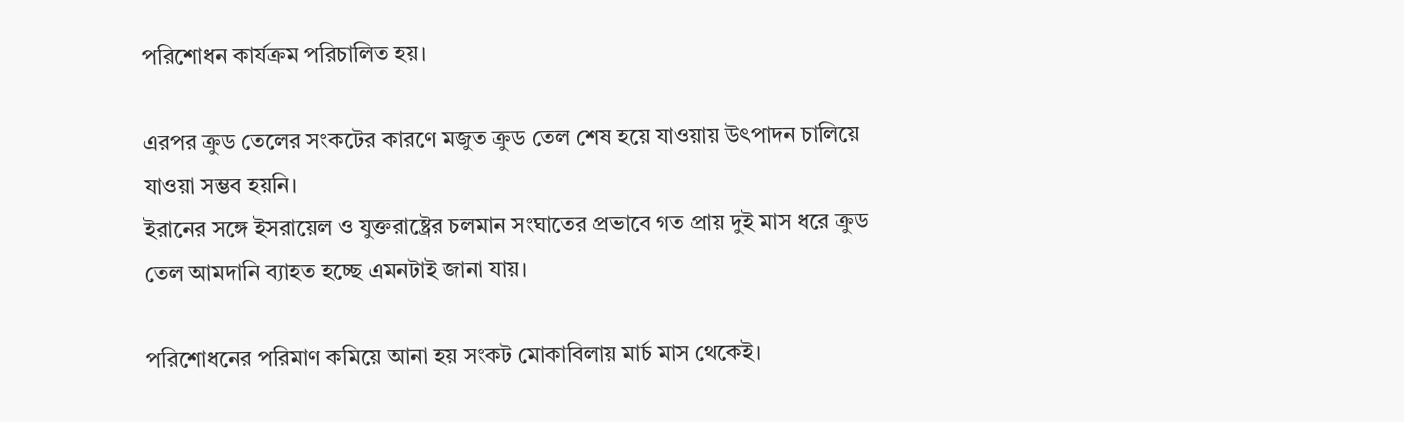পরিশোধন কার্যক্রম পরিচালিত হয়।

এরপর ক্রুড তেলের সংকটের কারণে মজুত ক্রুড তেল শেষ হয়ে যাওয়ায় উৎপাদন চালিয়ে যাওয়া সম্ভব হয়নি।
ইরানের সঙ্গে ইসরায়েল ও যুক্তরাষ্ট্রের চলমান সংঘাতের প্রভাবে গত প্রায় দুই মাস ধরে ক্রুড তেল আমদানি ব্যাহত হচ্ছে এমনটাই জানা যায়।

পরিশোধনের পরিমাণ কমিয়ে আনা হয় সংকট মোকাবিলায় মার্চ মাস থেকেই।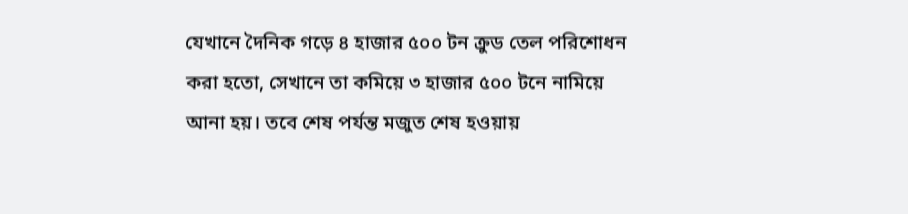যেখানে দৈনিক গড়ে ৪ হাজার ৫০০ টন ক্রুড তেল পরিশোধন করা হতো, সেখানে তা কমিয়ে ৩ হাজার ৫০০ টনে নামিয়ে আনা হয়। তবে শেষ পর্যন্ত মজুত শেষ হওয়ায়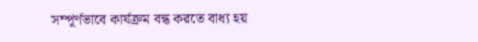সম্পূর্ণভাবে কার্যক্রম বন্ধ করতে বাধ্য হয়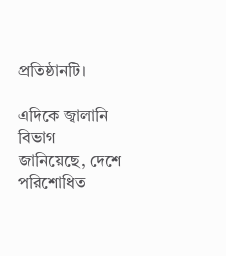প্রতিষ্ঠানটি।

এদিকে জ্বালানি বিভাগ জানিয়েছে, দেশে পরিশোধিত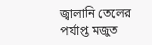জ্বালানি তেলের পর্যাপ্ত মজুত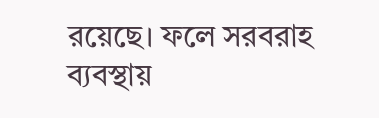রয়েছে। ফলে সরবরাহ ব্যবস্থায়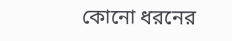কোনো ধরনের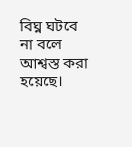বিঘ্ন ঘটবে না বলে আশ্বস্ত করা হয়েছে।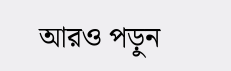আরও পড়ুন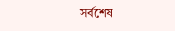সর্বশেষ